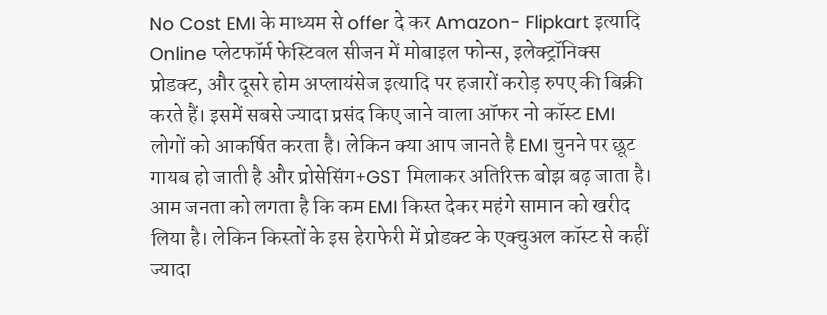No Cost EMI के माध्यम से offer दे कर Amazon- Flipkart इत्यादि Online प्लेटफॉर्म फेस्टिवल सीजन में मोबाइल फोन्स, इलेक्ट्रॉनिक्स प्रोडक्ट, और दूसरे होम अप्लायंसेज इत्यादि पर हजारों करोड़ रुपए की बिक्री करते हैं। इसमें सबसे ज्यादा प्रसंद किए जाने वाला ऑफर नो कॉस्ट EMI लोगों को आकर्षित करता है। लेकिन क्या आप जानते है EMI चुनने पर छूट गायब हो जाती है और प्रोसेसिंग+GST मिलाकर अतिरिक्त बोझ बढ़ जाता है। आम जनता को लगता है कि कम EMI किस्त देकर महंगे सामान को खरीद लिया है। लेकिन किस्तों के इस हेराफेरी में प्रोडक्ट के एक्चुअल कॉस्ट से कहीं ज्यादा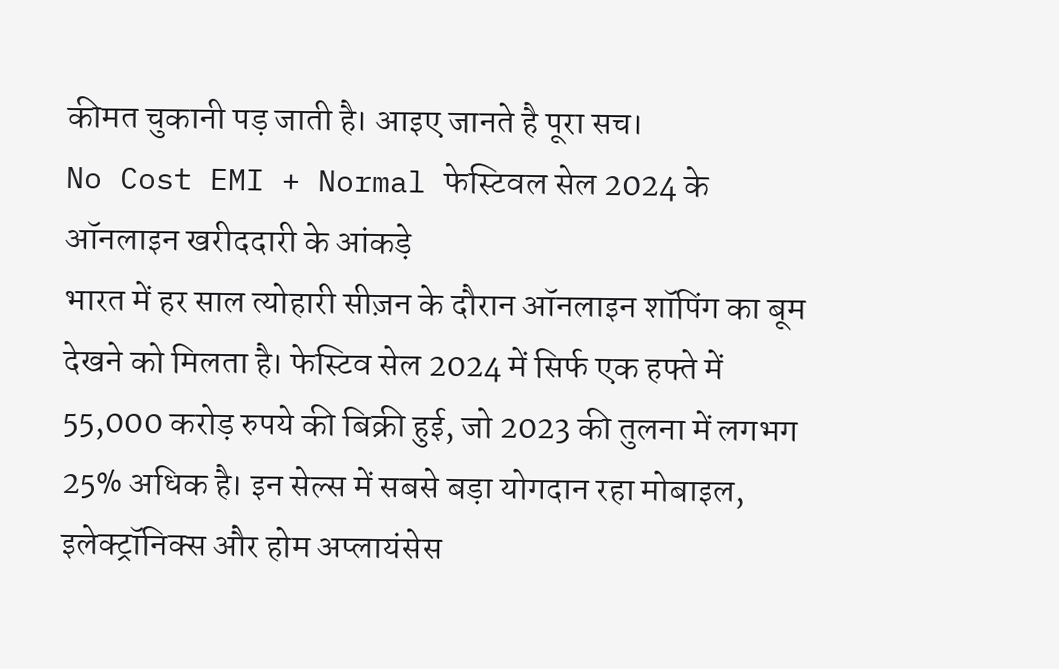कीमत चुकानी पड़ जाती है। आइए जानते है पूरा सच।
No Cost EMI + Normal फेस्टिवल सेल 2024 के ऑनलाइन खरीददारी के आंकड़े
भारत में हर साल त्योहारी सीज़न के दौरान ऑनलाइन शॉपिंग का बूम देखने को मिलता है। फेस्टिव सेल 2024 में सिर्फ एक हफ्ते में 55,000 करोड़ रुपये की बिक्री हुई, जो 2023 की तुलना में लगभग 25% अधिक है। इन सेल्स में सबसे बड़ा योगदान रहा मोबाइल, इलेक्ट्रॉनिक्स और होम अप्लायंसेस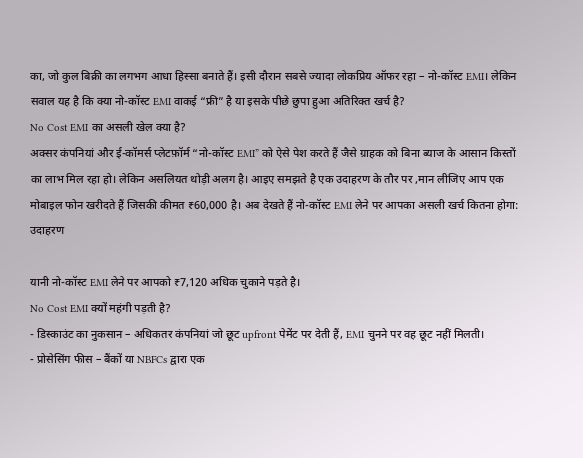का, जो कुल बिक्री का लगभग आधा हिस्सा बनाते हैं। इसी दौरान सबसे ज्यादा लोकप्रिय ऑफर रहा – नो-कॉस्ट EMI। लेकिन सवाल यह है कि क्या नो-कॉस्ट EMI वाकई “फ्री” है या इसके पीछे छुपा हुआ अतिरिक्त खर्च है?
No Cost EMI का असली खेल क्या है?
अक्सर कंपनियां और ई-कॉमर्स प्लेटफ़ॉर्म “नो-कॉस्ट EMI” को ऐसे पेश करते हैं जैसे ग्राहक को बिना ब्याज के आसान किस्तों का लाभ मिल रहा हो। लेकिन असलियत थोड़ी अलग है। आइए समझते है एक उदाहरण के तौर पर ,मान लीजिए आप एक मोबाइल फोन खरीदते हैं जिसकी कीमत ₹60,000 है। अब देखते हैं नो-कॉस्ट EMI लेने पर आपका असली खर्च कितना होगा:
उदाहरण

यानी नो-कॉस्ट EMI लेने पर आपको ₹7,120 अधिक चुकाने पड़ते है।
No Cost EMI क्यों महंगी पड़ती है?
- डिस्काउंट का नुकसान – अधिकतर कंपनियां जो छूट upfront पेमेंट पर देती हैं, EMI चुनने पर वह छूट नहीं मिलती।
- प्रोसेसिंग फीस – बैंकों या NBFCs द्वारा एक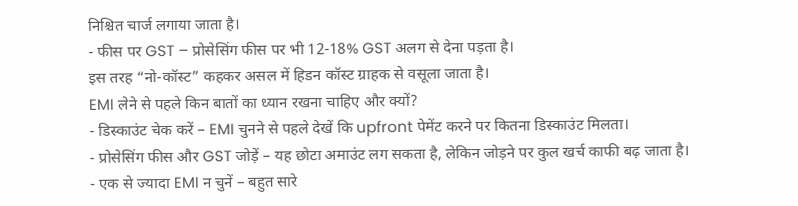निश्चित चार्ज लगाया जाता है।
- फीस पर GST – प्रोसेसिंग फीस पर भी 12-18% GST अलग से देना पड़ता है।
इस तरह “नो-कॉस्ट” कहकर असल में हिडन कॉस्ट ग्राहक से वसूला जाता है।
EMI लेने से पहले किन बातों का ध्यान रखना चाहिए और क्यों?
- डिस्काउंट चेक करें – EMI चुनने से पहले देखें कि upfront पेमेंट करने पर कितना डिस्काउंट मिलता।
- प्रोसेसिंग फीस और GST जोड़ें – यह छोटा अमाउंट लग सकता है, लेकिन जोड़ने पर कुल खर्च काफी बढ़ जाता है।
- एक से ज्यादा EMI न चुनें – बहुत सारे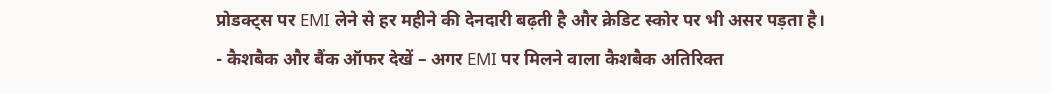प्रोडक्ट्स पर EMI लेने से हर महीने की देनदारी बढ़ती है और क्रेडिट स्कोर पर भी असर पड़ता है।
- कैशबैक और बैंक ऑफर देखें – अगर EMI पर मिलने वाला कैशबैक अतिरिक्त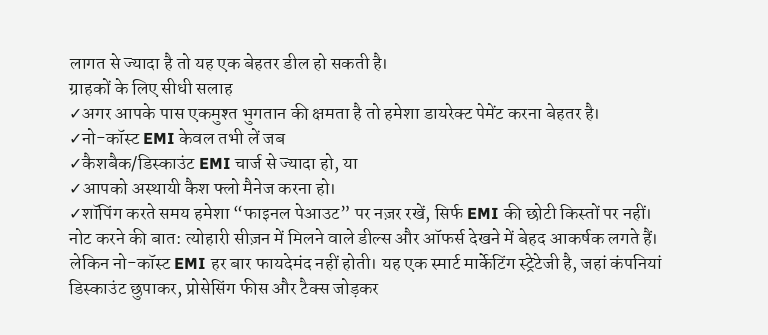लागत से ज्यादा है तो यह एक बेहतर डील हो सकती है।
ग्राहकों के लिए सीधी सलाह
✓अगर आपके पास एकमुश्त भुगतान की क्षमता है तो हमेशा डायरेक्ट पेमेंट करना बेहतर है।
✓नो-कॉस्ट EMI केवल तभी लें जब
✓कैशबैक/डिस्काउंट EMI चार्ज से ज्यादा हो, या
✓आपको अस्थायी कैश फ्लो मैनेज करना हो।
✓शॉपिंग करते समय हमेशा “फाइनल पेआउट” पर नज़र रखें, सिर्फ EMI की छोटी किस्तों पर नहीं।
नोट करने की बात: त्योहारी सीज़न में मिलने वाले डील्स और ऑफर्स देखने में बेहद आकर्षक लगते हैं। लेकिन नो-कॉस्ट EMI हर बार फायदेमंद नहीं होती। यह एक स्मार्ट मार्केटिंग स्ट्रेटेजी है, जहां कंपनियां डिस्काउंट छुपाकर, प्रोसेसिंग फीस और टैक्स जोड़कर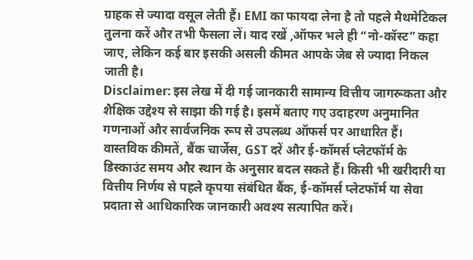ग्राहक से ज्यादा वसूल लेती हैं। EMI का फायदा लेना है तो पहले मैथमेटिकल तुलना करें और तभी फैसला लें। याद रखें ,ऑफर भले ही “नो-कॉस्ट” कहा जाए, लेकिन कई बार इसकी असली कीमत आपके जेब से ज्यादा निकल जाती है।
Disclaimer: इस लेख में दी गई जानकारी सामान्य वित्तीय जागरूकता और शैक्षिक उद्देश्य से साझा की गई है। इसमें बताए गए उदाहरण अनुमानित गणनाओं और सार्वजनिक रूप से उपलब्ध ऑफर्स पर आधारित हैं। वास्तविक कीमतें, बैंक चार्जेस, GST दरें और ई-कॉमर्स प्लेटफॉर्म के डिस्काउंट समय और स्थान के अनुसार बदल सकते हैं। किसी भी खरीदारी या वित्तीय निर्णय से पहले कृपया संबंधित बैंक, ई-कॉमर्स प्लेटफॉर्म या सेवा प्रदाता से आधिकारिक जानकारी अवश्य सत्यापित करें।